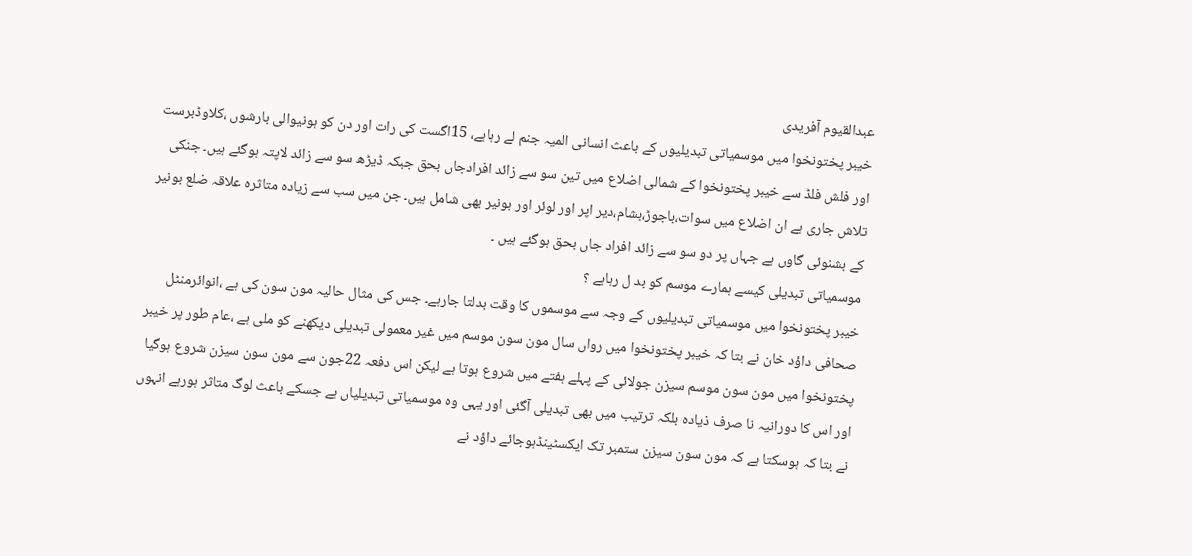عبدالقیوم آفریدی
خیبر پختونخوا میں موسمیاتی تبدیلیوں کے باعث انسانی المیہ جنم لے رہاہے، 15اگست کی رات اور دن کو ہونیوالی بارشوں ،کلاوڈبرست اور فلش فلڈ سے خیبر پختونخوا کے شمالی اضلاع میں تین سو سے زائد افرادجاں بحق جبکہ ڈیڑھ سو سے زائد لاپتہ ہوگئے ہیں۔ جنکی تلاش جاری ہے ان اضلاع میں سوات،باجوڑ،بشام،دیر اپر اور لوئر اور بونیر بھی شامل ہیں۔ جن میں سب سے زیادہ متاثرہ علاقہ ضلع بونیر کے بشنوئی گاوں ہے جہاں پر دو سو سے زائد افراد جاں بحق ہوگئے ہیں ۔
موسمیاتی تبدیلی کیسے ہمارے موسم کو بد ل رہاہے ؟
خیبر پختونخوا میں موسمیاتی تبدیلیوں کے وجہ سے موسموں کا وقت بدلتا جارہے۔ جس کی مثال حالیہ مون سون کی ہے ،انوائرمنٹل صحافی داؤد خان نے بتا کہ خیبر پختونخوا میں رواں سال مون سون موسم میں غیر معمولی تبدیلی دیکھنے کو ملی ہے ،عام طور پر خیبر پختونخوا میں مون سون موسم سیزن جولائی کے پہلے ہفتے میں شروع ہوتا ہے لیکن اس دفعہ 22جون سے مون سون سیزن شروع ہوگیا اور اس کا دورانیہ نا صرف ذیادہ بلکہ ترتیب میں بھی تبدیلی آگئی اور یہی وہ موسمیاتی تبدیلیاں ہے جسکے باعث لوگ متاثر ہورہے انہوں نے بتا کہ ہوسکتا ہے کہ مون سون سیزن ستمبر تک ایکسٹینڈہوجائے داؤد نے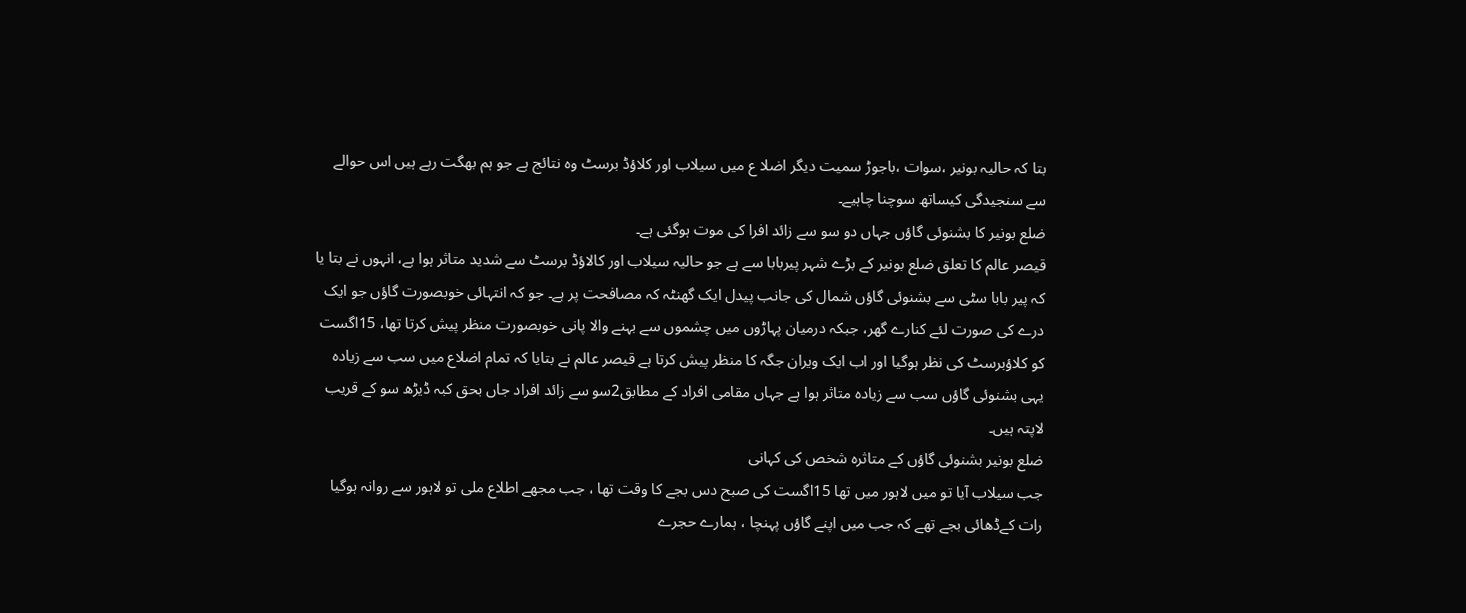بتا کہ حالیہ بونیر ،سوات ،باجوڑ سمیت دیگر اضلا ع میں سیلاب اور کلاؤڈ برسٹ وہ نتائج ہے جو ہم بھگت رہے ہیں اس حوالے سے سنجیدگی کیساتھ سوچنا چاہیے۔
ضلع بونیر کا بشنوئی گاؤں جہاں دو سو سے زائد افرا کی موت ہوگئی ہے۔
قیصر عالم کا تعلق ضلع بونیر کے بڑے شہر پیربابا سے ہے جو حالیہ سیلاب اور کالاؤڈ برسٹ سے شدید متاثر ہوا ہے، انہوں نے بتا یا کہ پیر بابا سٹی سے بشنوئی گاؤں شمال کی جانب پیدل ایک گھنٹہ کہ مصافحت پر ہے۔ جو کہ انتہائی خوبصورت گاؤں جو ایک درے کی صورت لئے کنارے گھر، جبکہ درمیان پہاڑوں میں چشموں سے بہنے والا پانی خوبصورت منظر پیش کرتا تھا، 15اگست کو کلاؤبرسٹ کی نظر ہوگیا اور اب ایک ویران جگہ کا منظر پیش کرتا ہے قیصر عالم نے بتایا کہ تمام اضلاع میں سب سے زیادہ یہی بشنوئی گاؤں سب سے زیادہ متاثر ہوا ہے جہاں مقامی افراد کے مطابق2سو سے زائد افراد جاں بحق کبہ ڈیڑھ سو کے قریب لاپتہ ہیں۔
ضلع بونیر بشنوئی گاؤں کے متاثرہ شخص کی کہانی
جب سیلاب آیا تو میں لاہور میں تھا 15اگست کی صبح دس بجے کا وقت تھا ، جب مجھے اطلاع ملی تو لاہور سے روانہ ہوگیا رات کےڈھائی بجے تھے کہ جب میں اپنے گاؤں پہنچا ، ہمارے حجرے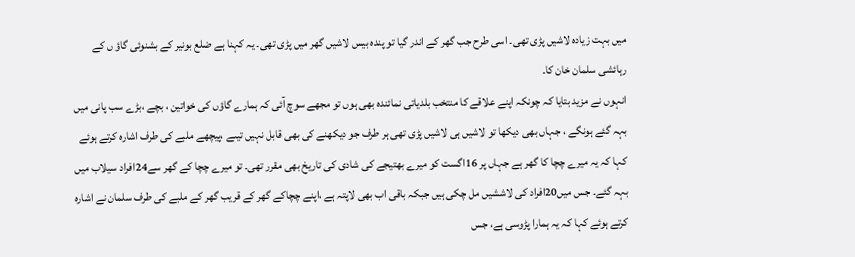میں بہت زیادہ لاشیں پڑی تھی۔ اسی طرح جب گھر کے اندر گیا تو پندہ بیس لاشیں گھر میں پڑی تھی۔ یہ کہنا ہے ضلع بونیر کے بشنوئی گاؤ ں کے رہائشی سلمان خان کا۔
انہوں نے مزید بتایا کہ چونکہ اپنے علاقے کا منتخب بلدیاتی نمائندہ بھی ہوں تو مجھے سوچ آئی کہ ہمارے گاؤں کی خواتین ، بچے ،بڑے سب پانی میں بہہ گئے ہونگے ، جہاں بھی دیکھا تو لاشیں ہی لاشیں پڑی تھی ہر طرف جو دیکھنے کی بھی قابل نہیں تیںے ،پیچھے ملبے کی طرف اشارہ کرتے ہوئے کہا کہ یہ میرے چچا کا گھر ہے جہاں پر 16اگست کو میرے بھتیجے کی شادی کی تاریخ بھی مقرر تھی۔ تو میرے چچا کے گھر سے24افراد سیلاب میں بہہ گئے۔ جس میں20افراد کی لاششیں مل چکی ہیں جبکہ باقی اب بھی لاپتہ ہے ،اپنے چچاکے گھر کے قریب گھر کے ملبے کی طرف سلمان نے اشارہ کرتے ہوئے کہا کہ یہ ہمارا پڑوسی ہے، جس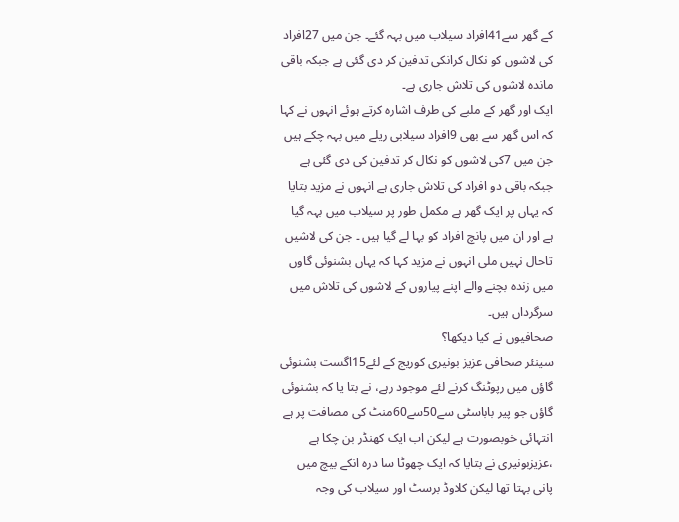کے گھر سے41افراد سیلاب میں بہہ گئے۔ جن میں 27افراد کی لاشوں کو نکال کرانکی تدفین کر دی گئی ہے جبکہ باقی ماندہ لاشوں کی تلاش جاری ہے۔
ایک اور گھر کے ملبے کی طرف اشارہ کرتے ہوئے انہوں نے کہا کہ اس گھر سے بھی 9افراد سیلابی ریلے میں بہہ چکے ہیں جن میں 7کی لاشوں کو نکال کر تدفین کی دی گئی ہے جبکہ باقی دو افراد کی تلاش جاری ہے انہوں نے مزید بتایا کہ یہاں پر ایک گھر ہے مکمل طور پر سیلاب میں بہہ گیا ہے اور ان میں پانچ افراد کو بہا لے گیا ہیں ۔ جن کی لاشیں تاحال نہیں ملی انہوں نے مزید کہا کہ یہاں بشنوئی گاوں میں زندہ بچنے والے اپنے پیاروں کے لاشوں کی تلاش میں سرگرداں ہیں۔
صحافیوں نے کیا دیکھا؟
سینئر صحافی عزیز بونیری کوریج کے لئے15اگست بشنوئی گاؤں میں رپوٹنگ کرنے لئے موجود رہے، نے بتا یا کہ بشنوئی گاؤں جو پیر باباسٹی سے50سے60منٹ کی مصافت پر ہے انتہائی خوبصورت ہے لیکن اب ایک کھنڈر بن چکا ہے ،عزیزبونیری نے بتایا کہ ایک چھوٹا سا درہ انکے بیچ میں پانی بہتا تھا لیکن کلاوڈ برسٹ اور سیلاب کی وجہ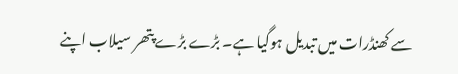سے کھنڈرات میں تبدیل ہوگیا ہے۔ بڑے بڑے پتھر سیلاب اپنے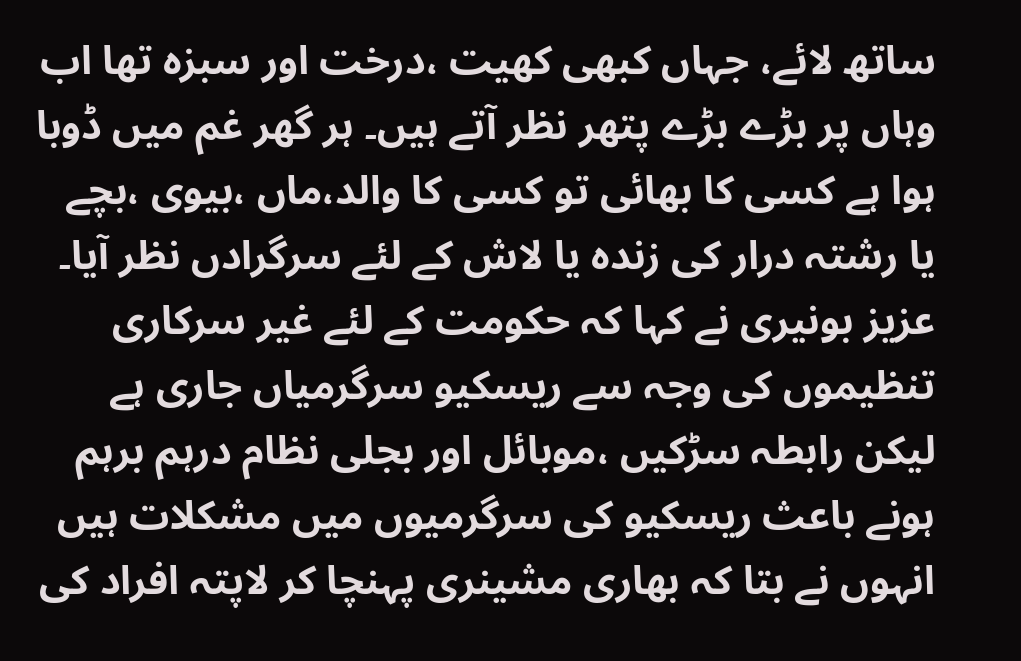ساتھ لائے، جہاں کبھی کھیت ،درخت اور سبزہ تھا اب وہاں پر بڑے بڑے پتھر نظر آتے ہیں۔ ہر گھر غم میں ڈوبا ہوا ہے کسی کا بھائی تو کسی کا والد،ماں ،بیوی ،بچے یا رشتہ درار کی زندہ یا لاش کے لئے سرگرادں نظر آیا۔
عزیز بونیری نے کہا کہ حکومت کے لئے غیر سرکاری تنظیموں کی وجہ سے ریسکیو سرگرمیاں جاری ہے لیکن رابطہ سڑکیں ،موبائل اور بجلی نظام درہم برہم ہونے باعث ریسکیو کی سرگرمیوں میں مشکلات ہیں انہوں نے بتا کہ بھاری مشینری پہنچا کر لاپتہ افراد کی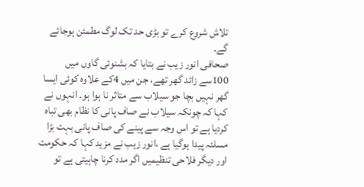تلاش شروع کرے تو بڑی حد تک لوگ مطمئن ہوجائے گے۔
صحافی انور زیب نے بتایا کہ بشنوئی گاوں میں 100سے زائد گھر تھے، جن میں 4کے علاوہ کوئی ایسا گھر نہیں بچا جو سیلاب سے متاثر نا ہوا ہو۔ انہوں نے کہا کہ چونکہ سیلاب نے صاف پانی کا نظام بھی تباہ کردیا ہے تو اس وجہ سے پینے کی صاف پانی بہت بڑا مسلئہ پیدا ہوگیا ہے ،انور زیب نے مزید کہا کہ حکومت اور دیگر فلاحی تنظیمیں اگر مدد کرنا چاہیتی ہے تو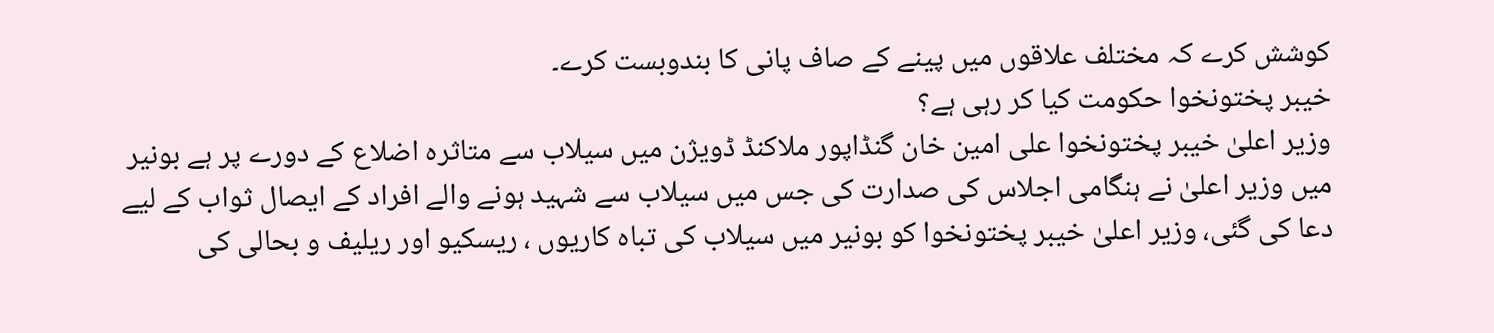کوشش کرے کہ مختلف علاقوں میں پینے کے صاف پانی کا بندوبست کرے۔
خیبر پختونخوا حکومت کیا کر رہی ہے؟
وزیر اعلیٰ خیبر پختونخوا علی امین خان گنڈاپور ملاکنڈ ڈویژن میں سیلاب سے متاثرہ اضلاع کے دورے پر ہے بونیر میں وزیر اعلیٰ نے ہنگامی اجلاس کی صدارت کی جس میں سیلاب سے شہید ہونے والے افراد کے ایصال ثواب کے لیے دعا کی گئی، وزیر اعلیٰ خیبر پختونخوا کو بونیر میں سیلاب کی تباہ کاریوں ، ریسکیو اور ریلیف و بحالی کی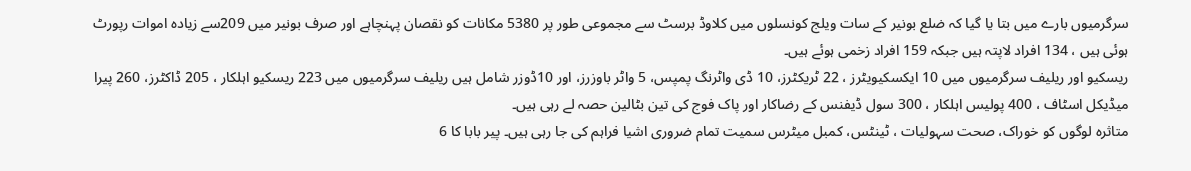سرگرمیوں بارے میں بتا یا گیا کہ ضلع بونیر کے سات ویلج کونسلوں میں کلاوڈ برسٹ سے مجموعی طور پر 5380 مکانات کو نقصان پہنچاہے اور صرف بونیر میں 209سے زیادہ اموات رپورٹ ہوئی ہیں ، 134 افراد لاپتہ ہیں جبکہ 159 افراد زخمی ہوئے ہیں۔
ریسکیو اور ریلیف سرگرمیوں میں 10 ایکسکیویٹرز ، 22 ٹریکٹرز، 10 ڈی واٹرنگ پمپس، 5 واٹر باوزرز، اور 10ڈوزر شامل ہیں ریلیف سرگرمیوں میں 223 ریسکیو اہلکار ، 205 ڈاکٹرز، 260 پیرا میڈیکل اسٹاف ، 400 پولیس اہلکار ، 300 سول ڈیفنس کے رضاکار اور پاک فوج کی تین بٹالین حصہ لے رہی ہیں۔
متاثرہ لوگوں کو خوراک، صحت سہولیات ، ٹینٹس، کمبل میٹرس سمیت تمام ضروری اشیا فراہم کی جا رہی ہیں۔ پیر بابا کا 6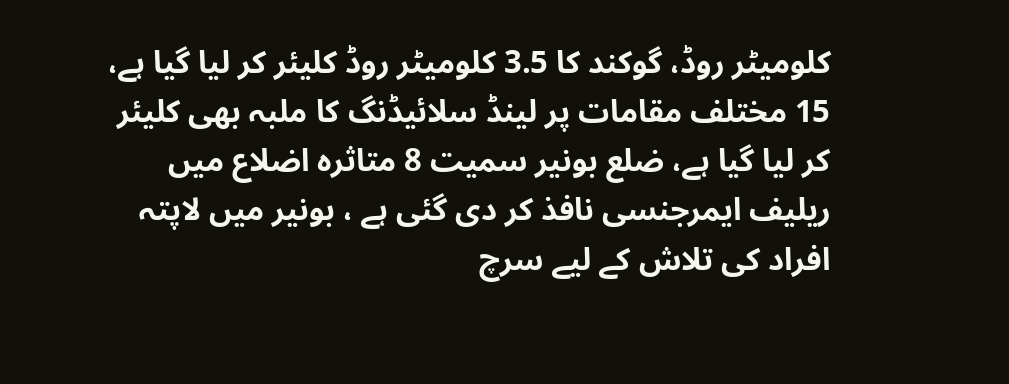کلومیٹر روڈ، گوکند کا 3.5 کلومیٹر روڈ کلیئر کر لیا گیا ہے، 15 مختلف مقامات پر لینڈ سلائیڈنگ کا ملبہ بھی کلیئر کر لیا گیا ہے، ضلع بونیر سمیت 8 متاثرہ اضلاع میں ریلیف ایمرجنسی نافذ کر دی گئی ہے ، بونیر میں لاپتہ افراد کی تلاش کے لیے سرچ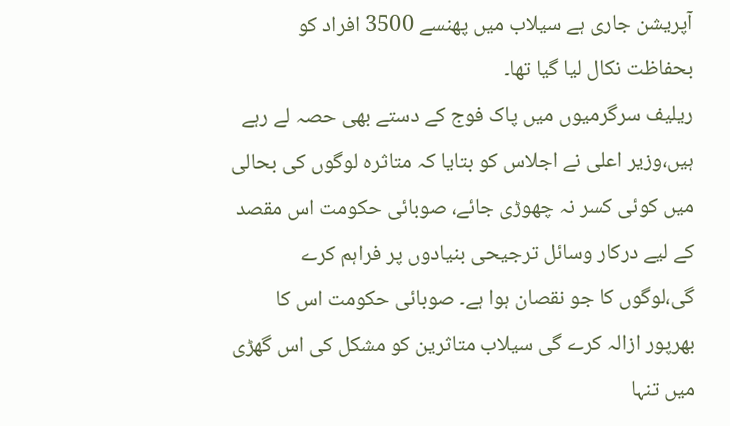آپریشن جاری ہے سیلاب میں پھنسے 3500 افراد کو بحفاظت نکال لیا گیا تھا۔
ریلیف سرگرمیوں میں پاک فوج کے دستے بھی حصہ لے رہے ہیں،وزیر اعلی نے اجلاس کو بتایا کہ متاثرہ لوگوں کی بحالی میں کوئی کسر نہ چھوڑی جائے، صوبائی حکومت اس مقصد کے لیے درکار وسائل ترجیحی بنیادوں پر فراہم کرے گی،لوگوں کا جو نقصان ہوا ہے۔ صوبائی حکومت اس کا بھرپور ازالہ کرے گی سیلاب متاثرین کو مشکل کی اس گھڑی میں تنہا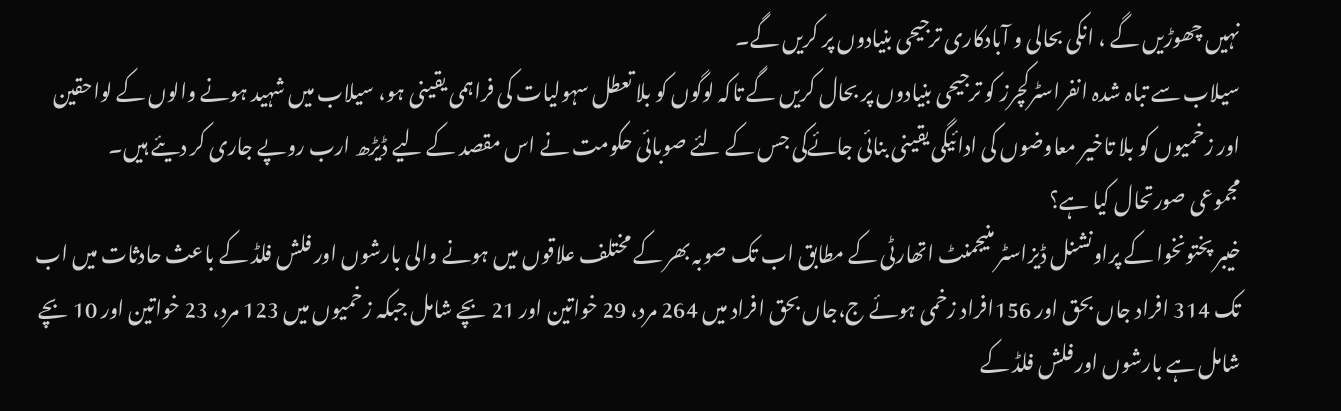نہیں چھوڑیں گے ، انکی بحالی و آبادکاری ترجیحی بنیادوں پر کریں گے۔
سیلاب سے تباہ شدہ انفراسٹرکچرز کو ترجیحی بنیادوں پر بحال کریں گے تاکہ لوگوں کو بلا تعطل سہولیات کی فراہمی یقینی ہو، سیلاب میں شہید ہونے والوں کے لواحقین اور زخمیوں کو بلا تاخیر معاوضوں کی ادائیگی یقینی بنائی جائےکی جس کے لئے صوبائی حکومت نے اس مقصد کے لیے ڈیڑھ ارب روپے جاری کر دیئے ہیں۔
مجموعی صورتحال کیا ہے؟
خیبر پختونخوا کے پراونشنل ڈیزاسٹر منیجمنٹ اتھارٹی کے مطابق اب تک صوبہ بھر کے مختلف علاقوں میں ہونے والی بارشوں اور فلش فلڈ کے باعث حادثات میں اب تک 314 افراد جاں بحق اور 156افراد زخمی ہوئے ج،جاں بحق افراد میں 264 مرد، 29 خواتین اور 21 بچے شامل جبکہ زخمیوں میں 123 مرد، 23 خواتین اور 10 بچے شامل ہے بارشوں اور فلش فلڈ کے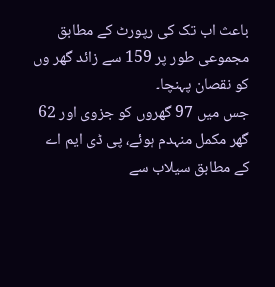باعث اب تک کی رپورٹ کے مطابق مجموعی طور پر 159 سے زائد گھر وں کو نقصان پہنچا۔
جس میں 97 گھروں کو جزوی اور 62 گھر مکمل منہدم ہوئے، پی ڈی ایم اے کے مطابق سیلاب سے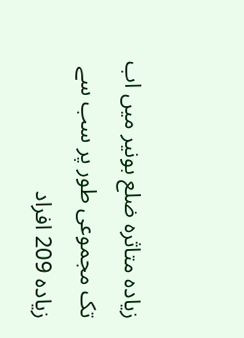زیادہ متاثرہ ضلع بونیر میں اب تک مجموعی طور پر سب سے زیادہ 209 افراد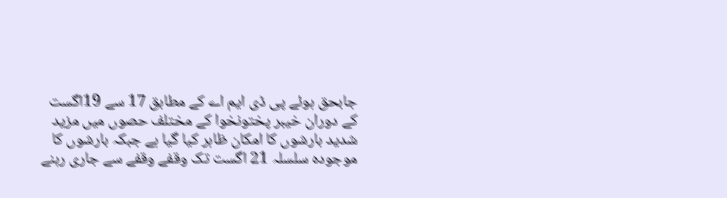جابحق ہوئے پی ڈی ایم اے کے مطابق 17 سے 19اگست کے دوران خیبر پختونخوا کے مختلف حصوں میں مزید شدید بارشوں کا امکان ظاہر کیا گیا ہے جبکہ بارشوں کا موجودہ سلسلہ 21 اگست تک وقفے وقفے سے جاری رہنے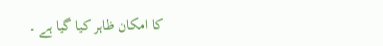کا امکان ظاہر کیا گیا ہے ۔